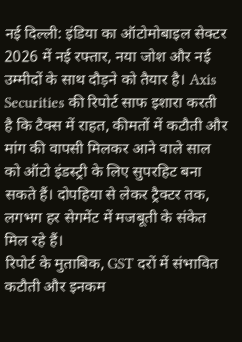नई दिल्ली: इंडिया का ऑटोमोबाइल सेक्टर 2026 में नई रफ्तार, नया जोश और नई उम्मीदों के साथ दौड़ने को तैयार है। Axis Securities की रिपोर्ट साफ इशारा करती है कि टैक्स में राहत, कीमतों में कटौती और मांग की वापसी मिलकर आने वाले साल को ऑटो इंडस्ट्री के लिए सुपरहिट बना सकते हैं। दोपहिया से लेकर ट्रैक्टर तक, लगभग हर सेगमेंट में मजबूती के संकेत मिल रहे हैं।
रिपोर्ट के मुताबिक, GST दरों में संभावित कटौती और इनकम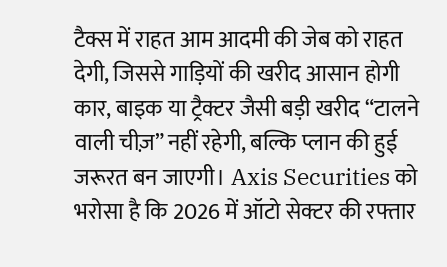टैक्स में राहत आम आदमी की जेब को राहत देगी, जिससे गाड़ियों की खरीद आसान होगी कार, बाइक या ट्रैक्टर जैसी बड़ी खरीद “टालने वाली चीज़” नहीं रहेगी, बल्कि प्लान की हुई जरूरत बन जाएगी। Axis Securities को भरोसा है कि 2026 में ऑटो सेक्टर की रफ्तार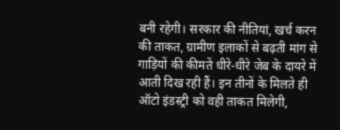बनी रहेगी। सरकार की नीतियां, खर्च करन की ताकत, ग्रामीण इलाकों से बढ़ती मांग से गाड़ियों की कीमतें धीरे-धीरे जेब के दायरे में आती दिख रही हैं। इन तीनों के मिलते ही ऑटो इंडस्ट्री को वही ताकत मिलेगी,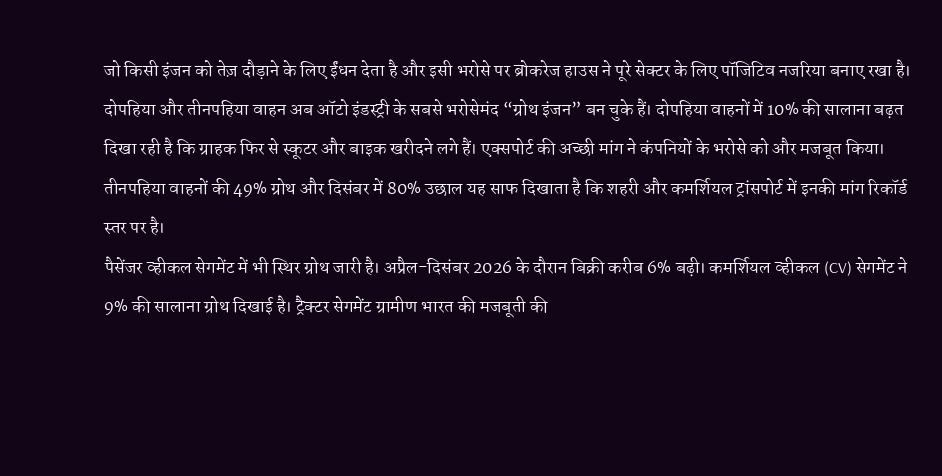जो किसी इंजन को तेज़ दौड़ाने के लिए ईंधन देता है और इसी भरोसे पर ब्रोकरेज हाउस ने पूरे सेक्टर के लिए पॉजिटिव नजरिया बनाए रखा है।
दोपहिया और तीनपहिया वाहन अब ऑटो इंडस्ट्री के सबसे भरोसेमंद “ग्रोथ इंजन” बन चुके हैं। दोपहिया वाहनों में 10% की सालाना बढ़त दिखा रही है कि ग्राहक फिर से स्कूटर और बाइक खरीदने लगे हैं। एक्सपोर्ट की अच्छी मांग ने कंपनियों के भरोसे को और मजबूत किया। तीनपहिया वाहनों की 49% ग्रोथ और दिसंबर में 80% उछाल यह साफ दिखाता है कि शहरी और कमर्शियल ट्रांसपोर्ट में इनकी मांग रिकॉर्ड स्तर पर है।
पैसेंजर व्हीकल सेगमेंट में भी स्थिर ग्रोथ जारी है। अप्रैल-दिसंबर 2026 के दौरान बिक्री करीब 6% बढ़ी। कमर्शियल व्हीकल (CV) सेगमेंट ने 9% की सालाना ग्रोथ दिखाई है। ट्रैक्टर सेगमेंट ग्रामीण भारत की मजबूती की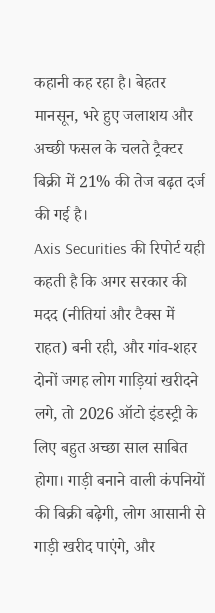कहानी कह रहा है। बेहतर मानसून, भरे हुए जलाशय और अच्छी फसल के चलते ट्रैक्टर बिक्री में 21% की तेज बढ़त दर्ज की गई है।
Axis Securities की रिपोर्ट यही कहती है कि अगर सरकार की मदद (नीतियां और टैक्स में राहत) बनी रही, और गांव-शहर दोनों जगह लोग गाड़ियां खरीदने लगे, तो 2026 ऑटो इंडस्ट्री के लिए बहुत अच्छा साल साबित होगा। गाड़ी बनाने वाली कंपनियों की बिक्री बढ़ेगी, लोग आसानी से गाड़ी खरीद पाएंगे, और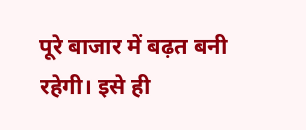पूरे बाजार में बढ़त बनी रहेगी। इसे ही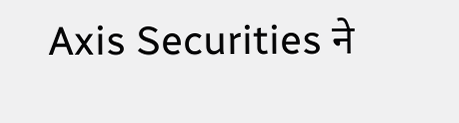Axis Securities ने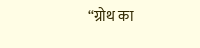“ग्रोथ का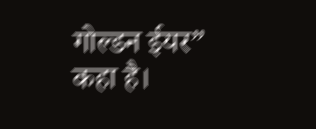गोल्डन ईयर” कहा है।